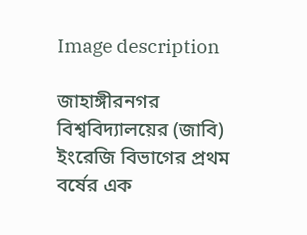Image description

জাহাঙ্গীরনগর বিশ্ববিদ্যালয়ের (জাবি) ইংরেজি বিভাগের প্রথম বর্ষের এক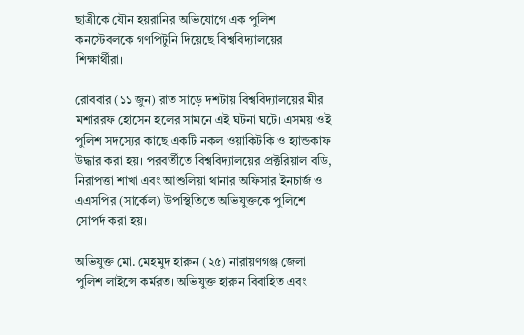ছাত্রীকে যৌন হয়রানির অভিযোগে এক পুলিশ কনস্টেবলকে গণপিটুনি দিয়েছে বিশ্ববিদ্যালয়ের শিক্ষার্থীরা।

রোববার (১১ জুন) রাত সাড়ে দশটায় বিশ্ববিদ্যালয়ের মীর মশাররফ হোসেন হলের সামনে এই ঘটনা ঘটে। এসময় ওই পুলিশ সদস্যের কাছে একটি নকল ওয়াকিটকি ও হ্যান্ডকাফ উদ্ধার করা হয়। পরবর্তীতে বিশ্ববিদ্যালয়ের প্রক্টরিয়াল বডি, নিরাপত্তা শাখা এবং আশুলিয়া থানার অফিসার ইনচার্জ ও এএসপির (সার্কেল) উপস্থিতিতে অভিযুক্তকে পুলিশে সোপর্দ করা হয়।

অভিযুক্ত মো. মেহমুদ হারুন (২৫) নারায়ণগঞ্জ জেলা পুলিশ লাইন্সে কর্মরত। অভিযুক্ত হারুন বিবাহিত এবং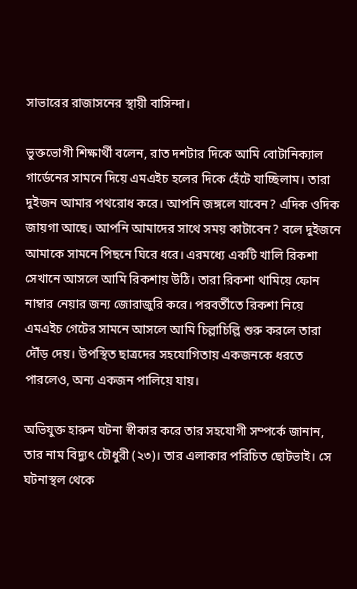সাভারের রাজাসনের স্থায়ী বাসিন্দা।

ভুক্তভোগী শিক্ষার্থী বলেন, রাত দশটার দিকে আমি বোটানিক্যাল গার্ডেনের সামনে দিয়ে এমএইচ হলের দিকে হেঁটে যাচ্ছিলাম। তারা দুইজন আমার পথরোধ করে। আপনি জঙ্গলে যাবেন? এদিক ওদিক জায়গা আছে। আপনি আমাদের সাথে সময় কাটাবেন? বলে দুইজনে আমাকে সামনে পিছনে ঘিরে ধরে। এরমধ্যে একটি খালি রিকশা সেখানে আসলে আমি রিকশায় উঠি। তারা রিকশা থামিয়ে ফোন নাম্বার নেয়ার জন্য জোরাজুরি করে। পরবর্তীতে রিকশা নিয়ে এমএইচ গেটের সামনে আসলে আমি চিল্লাচিল্লি শুরু করলে তারা দৌঁড় দেয়। উপস্থিত ছাত্রদের সহযোগিতায় একজনকে ধরতে পারলেও, অন্য একজন পালিয়ে যায়।

অভিযুক্ত হারুন ঘটনা স্বীকার করে তার সহযোগী সম্পর্কে জানান, তার নাম বিদ্যুৎ চৌধুরী (২৩)। তার এলাকার পরিচিত ছোটভাই। সে ঘটনাস্থল থেকে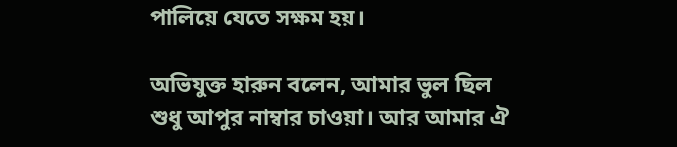পালিয়ে যেতে সক্ষম হয়।

অভিযুক্ত হারুন বলেন, আমার ভুল ছিল শুধু আপুর নাম্বার চাওয়া। আর আমার ঐ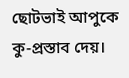ছোটভাই আপুকে কু-প্রস্তাব দেয়।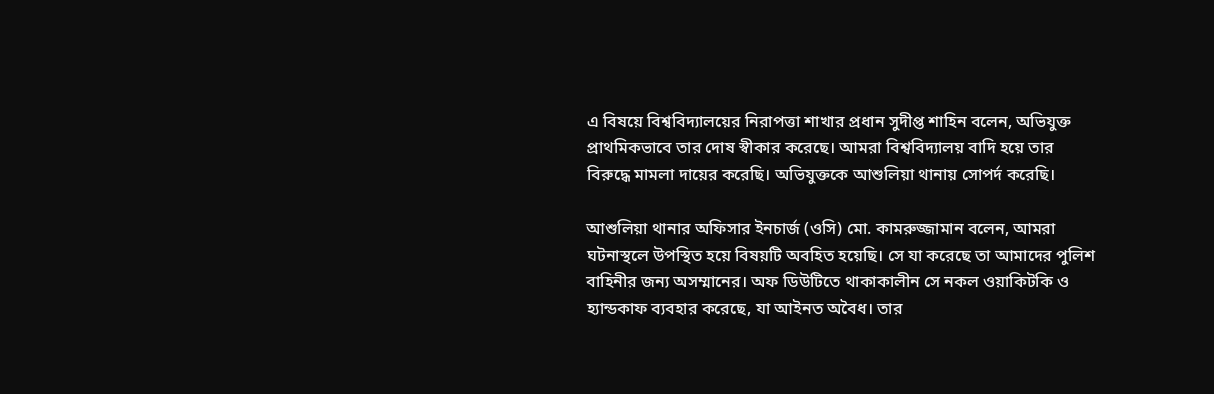এ বিষয়ে বিশ্ববিদ্যালয়ের নিরাপত্তা শাখার প্রধান সুদীপ্ত শাহিন বলেন, অভিযুক্ত প্রাথমিকভাবে তার দোষ স্বীকার করেছে। আমরা বিশ্ববিদ্যালয় বাদি হয়ে তার বিরুদ্ধে মামলা দায়ের করেছি। অভিযুক্তকে আশুলিয়া থানায় সোপর্দ করেছি।

আশুলিয়া থানার অফিসার ইনচার্জ (ওসি) মো. কামরুজ্জামান বলেন, আমরা ঘটনাস্থলে উপস্থিত হয়ে বিষয়টি অবহিত হয়েছি। সে যা করেছে তা আমাদের পুলিশ বাহিনীর জন্য অসম্মানের। অফ ডিউটিতে থাকাকালীন সে নকল ওয়াকিটকি ও হ্যান্ডকাফ ব্যবহার করেছে, যা আইনত অবৈধ। তার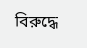বিরুদ্ধে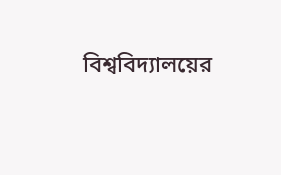বিশ্ববিদ্যালয়ের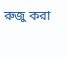রুজু করা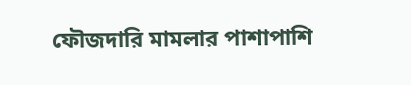ফৌজদারি মামলার পাশাপাশি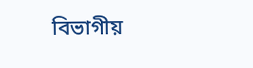বিভাগীয়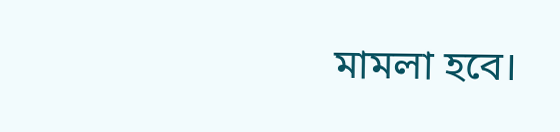মামলা হবে।